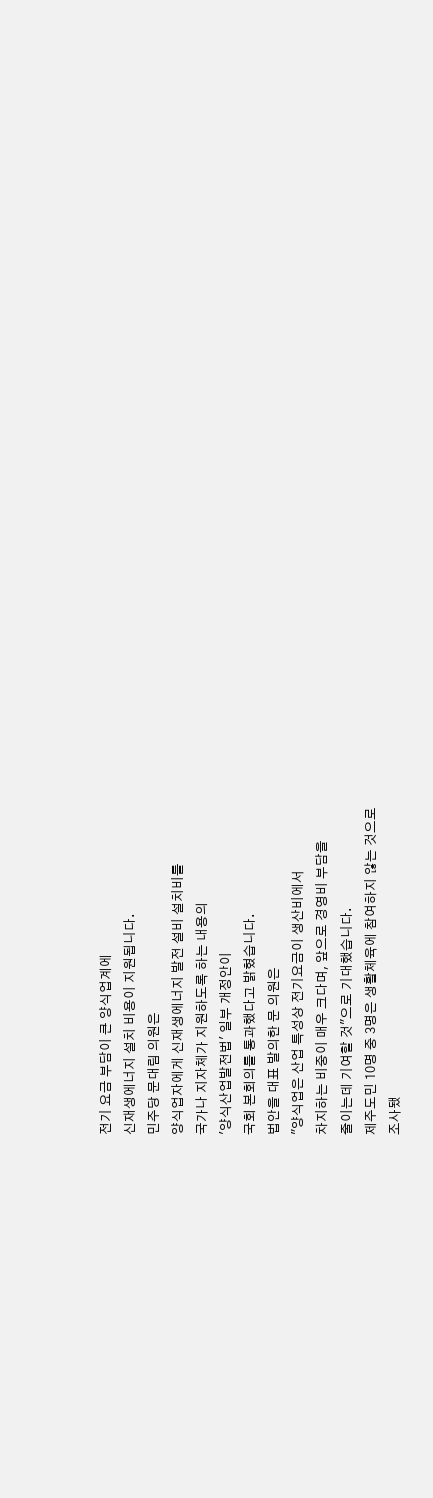전기 요금 부담이 큰 양식업계에
신재생에너지 설치 비용이 지원됩니다.
민주당 문대림 의원은
양식업자에게 신재생에너지 발전 설비 설치비를
국가나 지자체가 지원하도록 하는 내용의
'양식산업발전법' 일부 개정안이
국회 본회의를 통과했다고 밝혔습니다.
법안을 대표 발의한 문 의원은
"양식업은 산업 특성상 전기요금이 생산비에서
차지하는 비중이 매우 크다며, 앞으로 경영비 부담을
줄이는데 기여할 것"으로 기대했습니다.
제주도민 10명 중 3명은 생활체육에 참여하지 않는 것으로
조사됐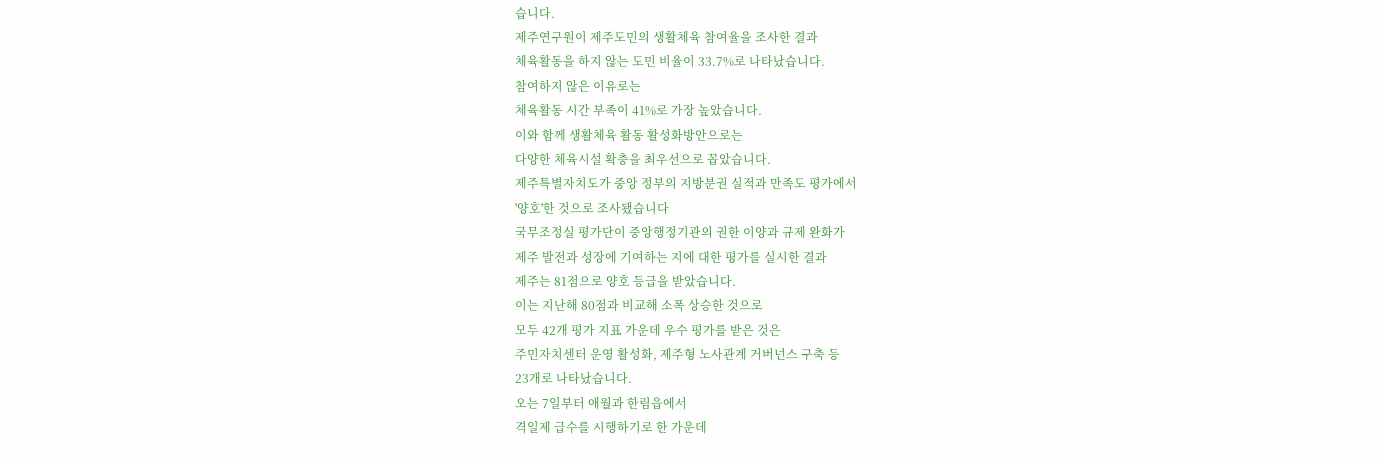습니다.
제주연구원이 제주도민의 생활체육 참여율을 조사한 결과
체육활동을 하지 않는 도민 비율이 33.7%로 나타났습니다.
참여하지 않은 이유로는
체육활동 시간 부족이 41%로 가장 높았습니다.
이와 함께 생활체육 활동 활성화방안으로는
다양한 체육시설 확충을 최우선으로 꼽았습니다.
제주특별자치도가 중앙 정부의 지방분권 실적과 만족도 평가에서
'양호'한 것으로 조사됐습니다
국무조정실 평가단이 중앙행정기관의 권한 이양과 규제 완화가
제주 발전과 성장에 기여하는 지에 대한 평가를 실시한 결과
제주는 81점으로 양호 등급을 받았습니다.
이는 지난해 80점과 비교해 소폭 상승한 것으로
모두 42개 평가 지표 가운데 우수 평가를 받은 것은
주민자치센터 운영 활성화, 제주형 노사관계 거버넌스 구축 등
23개로 나타났습니다.
오는 7일부터 애월과 한림읍에서
격일제 급수를 시행하기로 한 가운데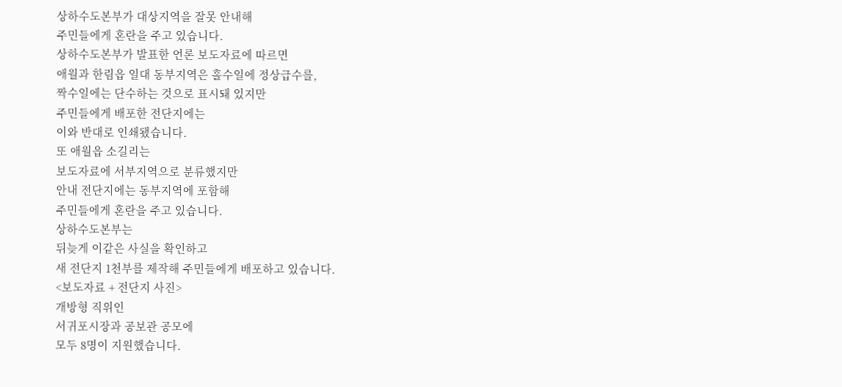상하수도본부가 대상지역을 잘못 안내해
주민들에게 혼란을 주고 있습니다.
상하수도본부가 발표한 언론 보도자료에 따르면
애월과 한림읍 일대 동부지역은 홀수일에 정상급수를,
짝수일에는 단수하는 것으로 표시돼 있지만
주민들에게 배포한 전단지에는
이와 반대로 인쇄됐습니다.
또 애월읍 소길리는
보도자료에 서부지역으로 분류했지만
안내 전단지에는 동부지역에 포함해
주민들에게 혼란을 주고 있습니다.
상하수도본부는
뒤늦게 이같은 사실을 확인하고
새 전단지 1천부를 제작해 주민들에게 배포하고 있습니다.
<보도자료 + 전단지 사진>
개방형 직위인
서귀포시장과 공보관 공모에
모두 8명이 지원했습니다.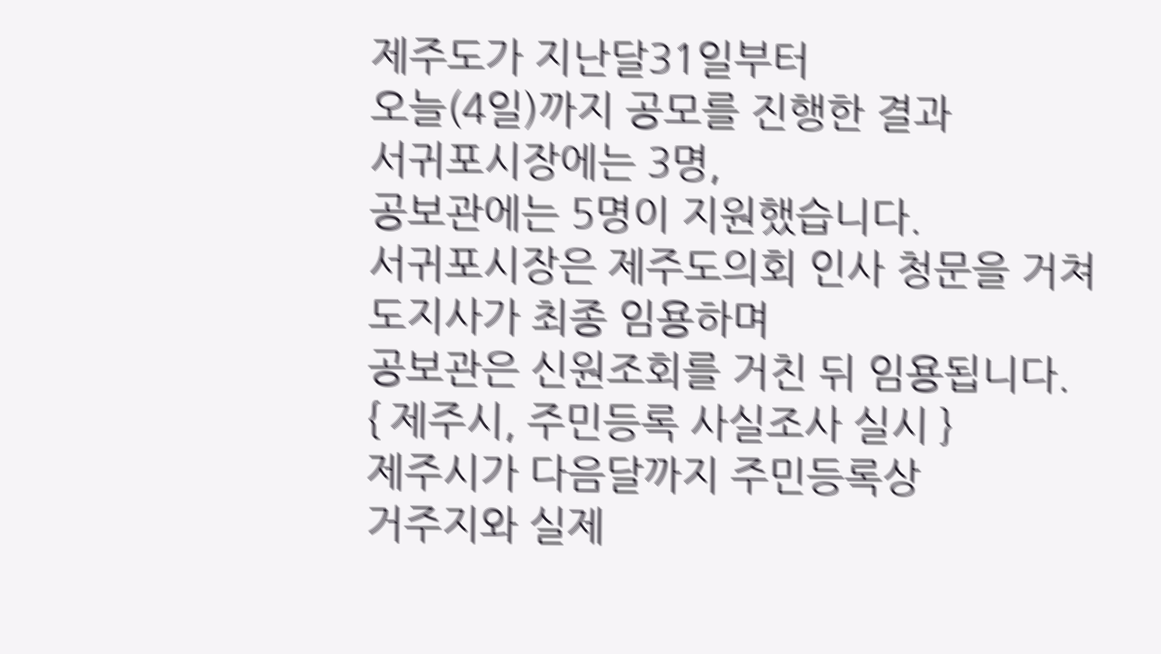제주도가 지난달31일부터
오늘(4일)까지 공모를 진행한 결과
서귀포시장에는 3명,
공보관에는 5명이 지원했습니다.
서귀포시장은 제주도의회 인사 청문을 거쳐
도지사가 최종 임용하며
공보관은 신원조회를 거친 뒤 임용됩니다.
{ 제주시, 주민등록 사실조사 실시 }
제주시가 다음달까지 주민등록상
거주지와 실제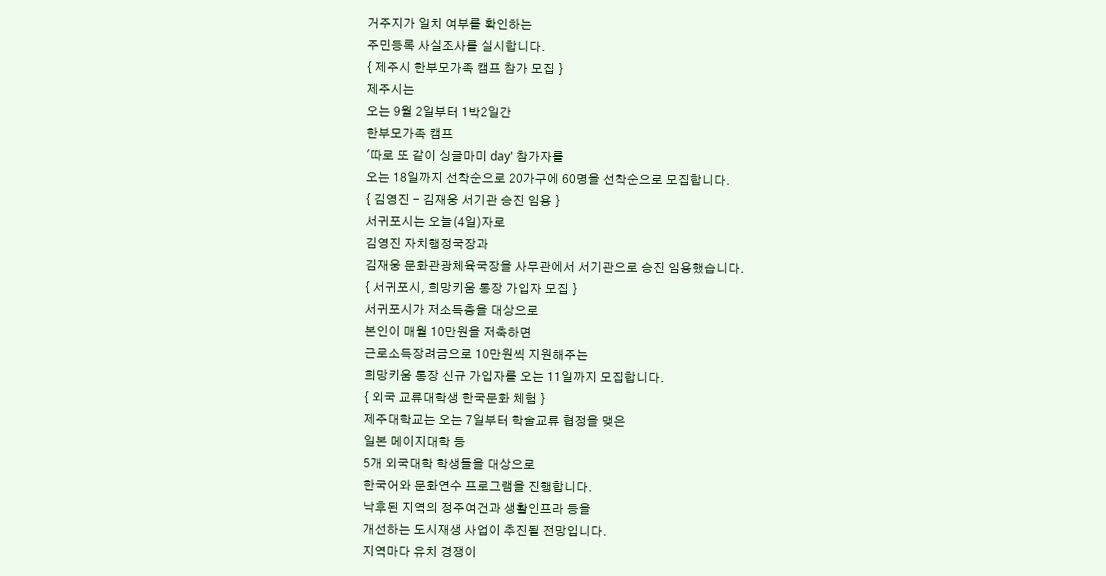거주지가 일치 여부를 확인하는
주민등록 사실조사를 실시합니다.
{ 제주시 한부모가족 캠프 참가 모집 }
제주시는
오는 9월 2일부터 1박2일간
한부모가족 캠프
'따로 또 같이 싱글마미 day' 참가자를
오는 18일까지 선착순으로 20가구에 60명을 선착순으로 모집합니다.
{ 김영진 - 김재웅 서기관 승진 임용 }
서귀포시는 오늘(4일)자로
김영진 자치행정국장과
김재웅 문화관광체육국장을 사무관에서 서기관으로 승진 임용했습니다.
{ 서귀포시, 희망키움 통장 가입자 모집 }
서귀포시가 저소득층을 대상으로
본인이 매월 10만원을 저축하면
근로소득장려금으로 10만원씩 지원해주는
희망키움 통장 신규 가입자를 오는 11일까지 모집합니다.
{ 외국 교류대학생 한국문화 체험 }
제주대학교는 오는 7일부터 학술교류 협정을 맺은
일본 메이지대학 등
5개 외국대학 학생들을 대상으로
한국어와 문화연수 프로그램을 진행합니다.
낙후된 지역의 정주여건과 생활인프라 등을
개선하는 도시재생 사업이 추진될 전망입니다.
지역마다 유치 경쟁이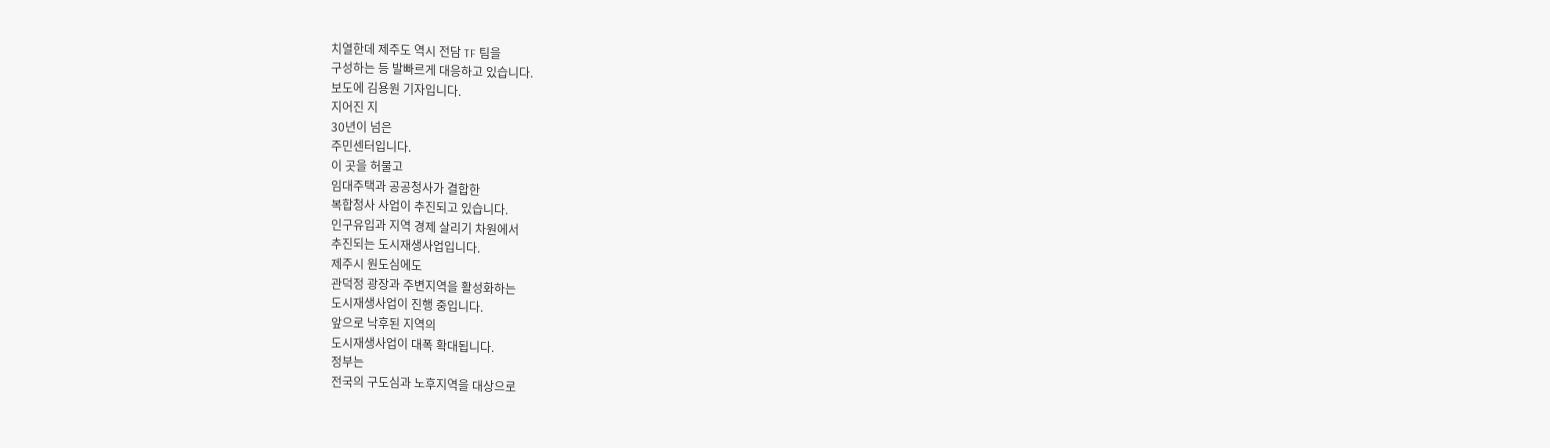치열한데 제주도 역시 전담 TF 팀을
구성하는 등 발빠르게 대응하고 있습니다.
보도에 김용원 기자입니다.
지어진 지
30년이 넘은
주민센터입니다.
이 곳을 허물고
임대주택과 공공청사가 결합한
복합청사 사업이 추진되고 있습니다.
인구유입과 지역 경제 살리기 차원에서
추진되는 도시재생사업입니다.
제주시 원도심에도
관덕정 광장과 주변지역을 활성화하는
도시재생사업이 진행 중입니다.
앞으로 낙후된 지역의
도시재생사업이 대폭 확대됩니다.
정부는
전국의 구도심과 노후지역을 대상으로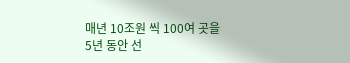매년 10조원 씩 100여 곳을
5년 동안 선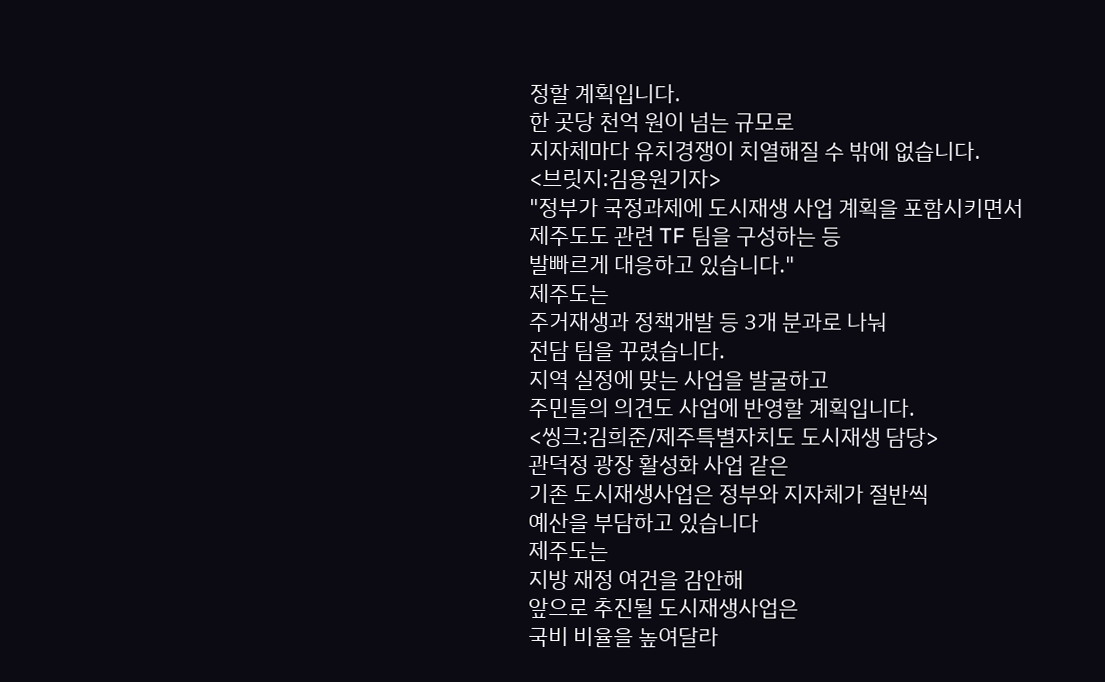정할 계획입니다.
한 곳당 천억 원이 넘는 규모로
지자체마다 유치경쟁이 치열해질 수 밖에 없습니다.
<브릿지:김용원기자>
"정부가 국정과제에 도시재생 사업 계획을 포함시키면서
제주도도 관련 TF 팀을 구성하는 등
발빠르게 대응하고 있습니다."
제주도는
주거재생과 정책개발 등 3개 분과로 나눠
전담 팀을 꾸렸습니다.
지역 실정에 맞는 사업을 발굴하고
주민들의 의견도 사업에 반영할 계획입니다.
<씽크:김희준/제주특별자치도 도시재생 담당>
관덕정 광장 활성화 사업 같은
기존 도시재생사업은 정부와 지자체가 절반씩
예산을 부담하고 있습니다
제주도는
지방 재정 여건을 감안해
앞으로 추진될 도시재생사업은
국비 비율을 높여달라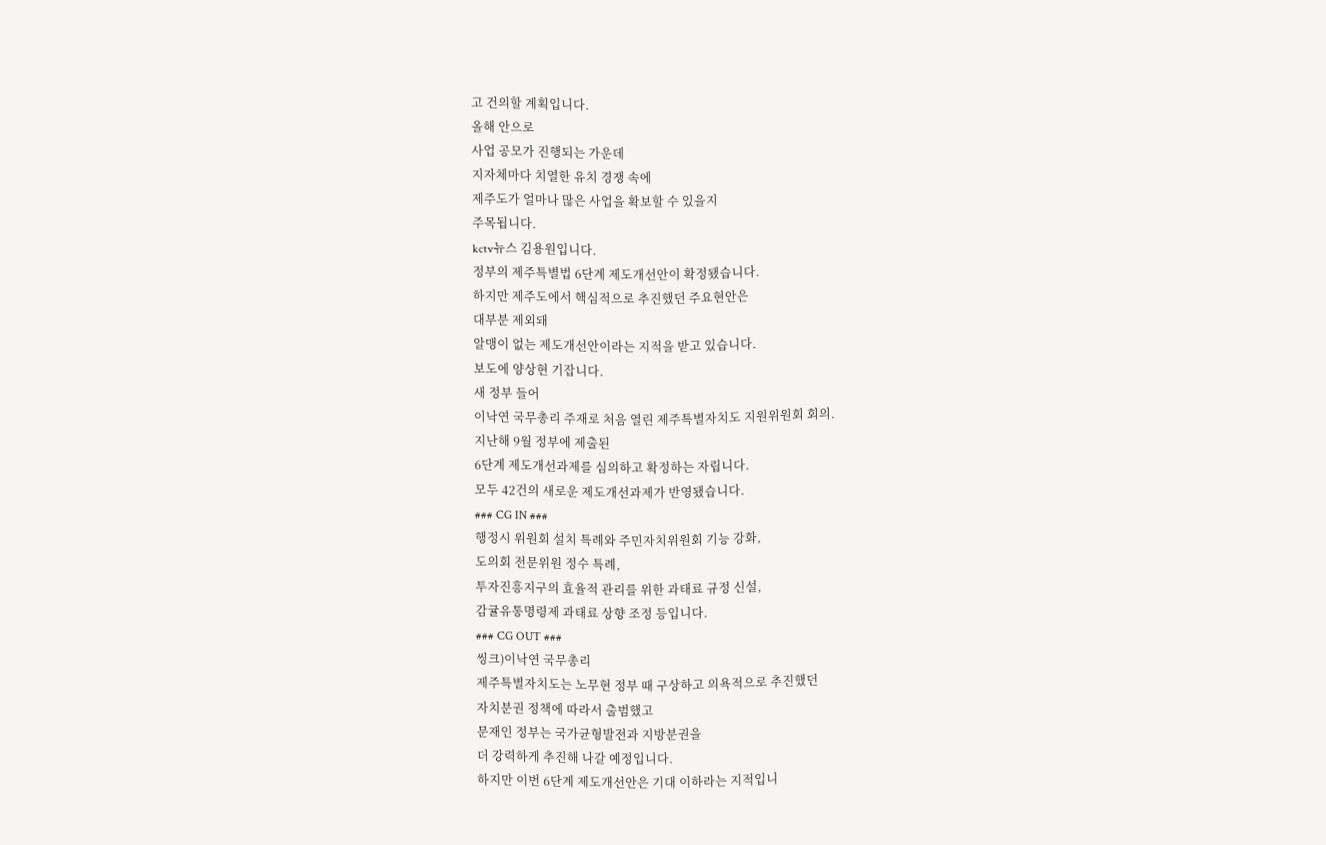고 건의할 계획입니다.
올해 안으로
사업 공모가 진행되는 가운데
지자체마다 치열한 유치 경쟁 속에
제주도가 얼마나 많은 사업을 확보할 수 있을지
주목됩니다.
kctv뉴스 김용원입니다.
정부의 제주특별법 6단계 제도개선안이 확정됐습니다.
하지만 제주도에서 핵심적으로 추진했던 주요현안은
대부분 제외돼
알맹이 없는 제도개선안이라는 지적을 받고 있습니다.
보도에 양상현 기잡니다.
새 정부 들어
이낙연 국무총리 주재로 처음 열린 제주특별자치도 지원위원회 회의.
지난해 9월 정부에 제출된
6단계 제도개선과제를 심의하고 확정하는 자립니다.
모두 42건의 새로운 제도개선과제가 반영됐습니다.
### CG IN ###
행정시 위원회 설치 특례와 주민자치위원회 기능 강화,
도의회 전문위원 정수 특례,
투자진흥지구의 효율적 관리를 위한 과태료 규정 신설,
감귤유통명령제 과태료 상향 조정 등입니다.
### CG OUT ###
씽크)이낙연 국무총리
제주특별자치도는 노무현 정부 때 구상하고 의욕적으로 추진했던
자치분권 정책에 따라서 출범했고
문재인 정부는 국가균형발전과 지방분권을
더 강력하게 추진해 나갈 예정입니다.
하지만 이번 6단계 제도개선안은 기대 이하라는 지적입니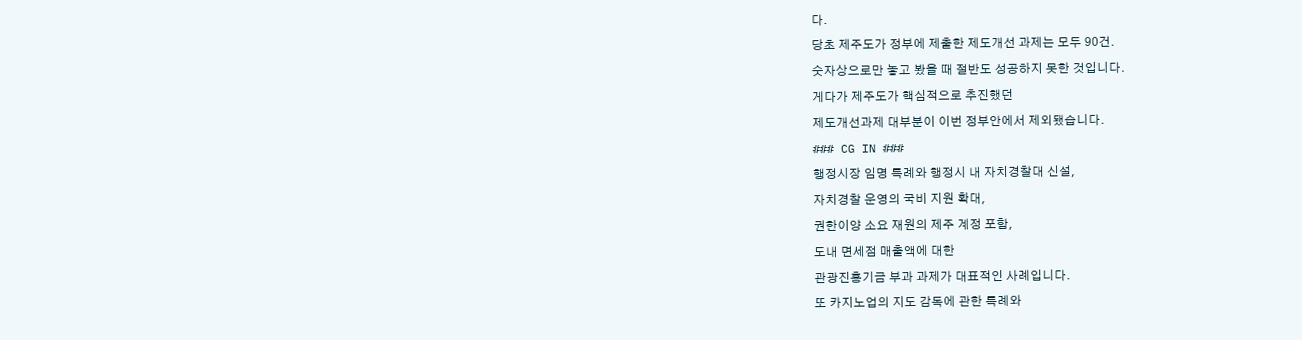다.
당초 제주도가 정부에 제출한 제도개선 과제는 모두 90건.
숫자상으로만 놓고 봤을 때 절반도 성공하지 못한 것입니다.
게다가 제주도가 핵심적으로 추진했던
제도개선과제 대부분이 이번 정부안에서 제외됐습니다.
### CG IN ###
행정시장 임명 특례와 행정시 내 자치경찰대 신설,
자치경찰 운영의 국비 지원 확대,
권한이양 소요 재원의 제주 계정 포함,
도내 면세점 매출액에 대한
관광진흥기금 부과 과제가 대표적인 사례입니다.
또 카지노업의 지도 감독에 관한 특례와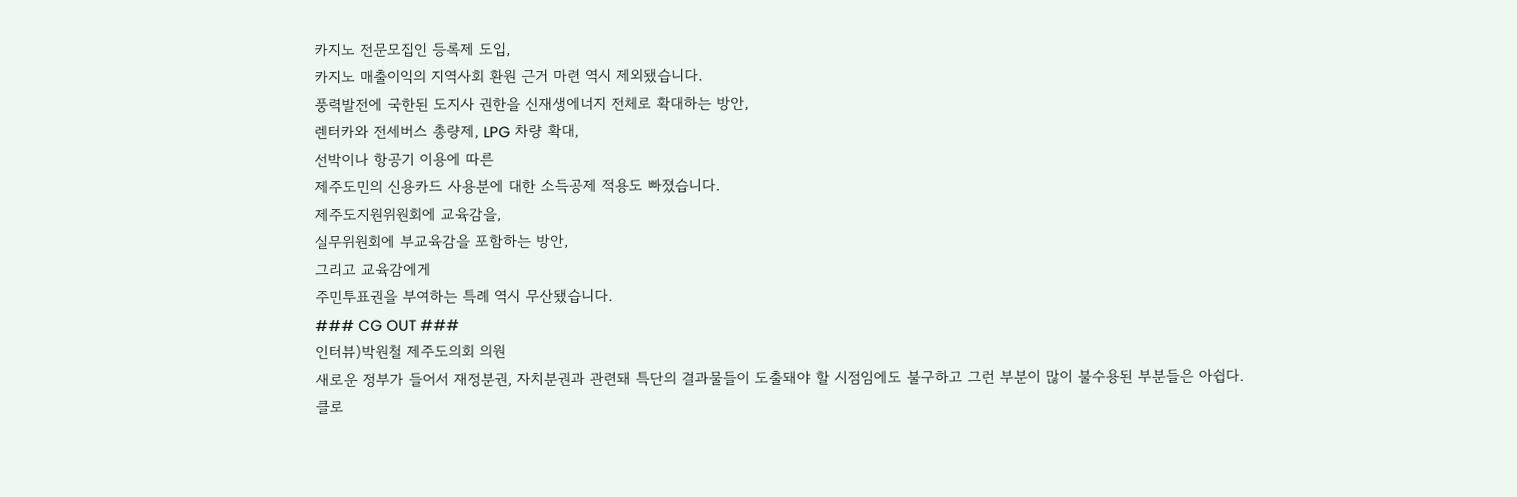카지노 전문모집인 등록제 도입,
카지노 매출이익의 지역사회 환원 근거 마련 역시 제외됐습니다.
풍력발전에 국한된 도지사 권한을 신재생에너지 전체로 확대하는 방안,
렌터카와 전세버스 총량제, LPG 차량 확대,
선박이나 항공기 이용에 따른
제주도민의 신용카드 사용분에 대한 소득공제 적용도 빠졌습니다.
제주도지원위원회에 교육감을,
실무위원회에 부교육감을 포함하는 방안,
그리고 교육감에게
주민투표권을 부여하는 특례 역시 무산됐습니다.
### CG OUT ###
인터뷰)박원철 제주도의회 의원
새로운 정부가 들어서 재정분권, 자치분권과 관련돼 특단의 결과물들이 도출돼야 할 시점임에도 불구하고 그런 부분이 많이 불수용된 부분들은 아쉽다.
클로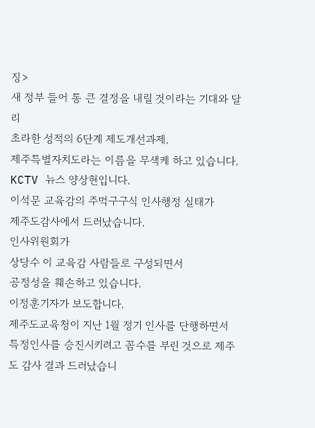징>
새 정부 들어 통 큰 결정을 내릴 것이라는 기대와 달리
초라한 성적의 6단계 제도개선과제.
제주특별자치도라는 이름을 무색케 하고 있습니다.
KCTV 뉴스 양상현입니다.
이석문 교육감의 주먹구구식 인사행정 실태가
제주도감사에서 드러났습니다.
인사위원회가
상당수 이 교육감 사람들로 구성되면서
공정성을 훼손하고 있습니다.
이정훈기자가 보도합니다.
제주도교육청이 지난 1월 정기 인사를 단행하면서 특정인사를 승진시키려고 꼼수를 부린 것으로 제주도 감사 결과 드러났습니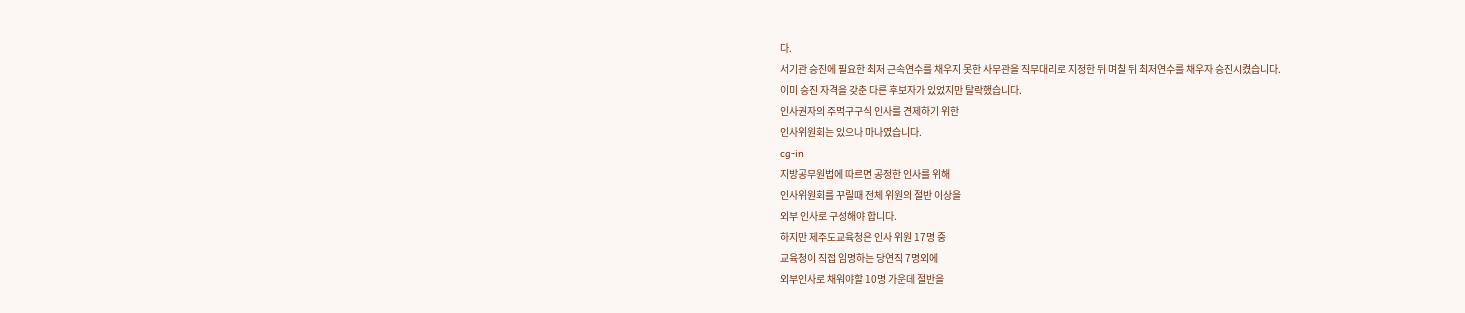다.
서기관 승진에 필요한 최저 근속연수를 채우지 못한 사무관을 직무대리로 지정한 뒤 며칠 뒤 최저연수를 채우자 승진시켰습니다.
이미 승진 자격을 갖춘 다른 후보자가 있었지만 탈락했습니다.
인사권자의 주먹구구식 인사를 견제하기 위한
인사위원회는 있으나 마나였습니다.
cg-in
지방공무원법에 따르면 공정한 인사를 위해
인사위원회를 꾸릴때 전체 위원의 절반 이상을
외부 인사로 구성해야 합니다.
하지만 제주도교육청은 인사 위원 17명 중
교육청이 직접 임명하는 당연직 7명외에
외부인사로 채워야할 10명 가운데 절반을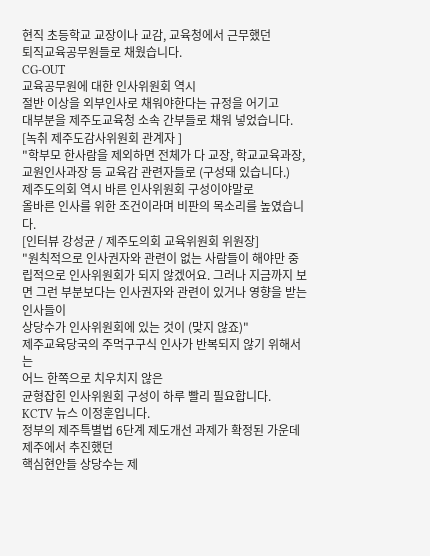현직 초등학교 교장이나 교감, 교육청에서 근무했던
퇴직교육공무원들로 채웠습니다.
CG-OUT
교육공무원에 대한 인사위원회 역시
절반 이상을 외부인사로 채워야한다는 규정을 어기고
대부분을 제주도교육청 소속 간부들로 채워 넣었습니다.
[녹취 제주도감사위원회 관계자 ]
"학부모 한사람을 제외하면 전체가 다 교장, 학교교육과장,교원인사과장 등 교육감 관련자들로 (구성돼 있습니다.)
제주도의회 역시 바른 인사위원회 구성이야말로
올바른 인사를 위한 조건이라며 비판의 목소리를 높였습니다.
[인터뷰 강성균 / 제주도의회 교육위원회 위원장]
"원칙적으로 인사권자와 관련이 없는 사람들이 해야만 중립적으로 인사위원회가 되지 않겠어요. 그러나 지금까지 보면 그런 부분보다는 인사권자와 관련이 있거나 영향을 받는 인사들이
상당수가 인사위원회에 있는 것이 (맞지 않죠)"
제주교육당국의 주먹구구식 인사가 반복되지 않기 위해서는
어느 한쪽으로 치우치지 않은
균형잡힌 인사위원회 구성이 하루 빨리 필요합니다.
KCTV 뉴스 이정훈입니다.
정부의 제주특별법 6단계 제도개선 과제가 확정된 가운데
제주에서 추진했던
핵심현안들 상당수는 제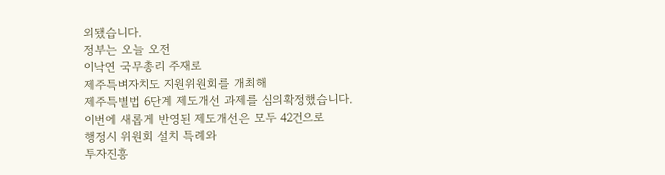외됐습니다.
정부는 오늘 오전
이낙연 국무총리 주재로
제주특벼자치도 지원위원회를 개최해
제주특별법 6단계 제도개선 과제를 심의확정했습니다.
이번에 새롭게 반영된 제도개선은 모두 42건으로
행정시 위원회 설치 특례와
투자진흥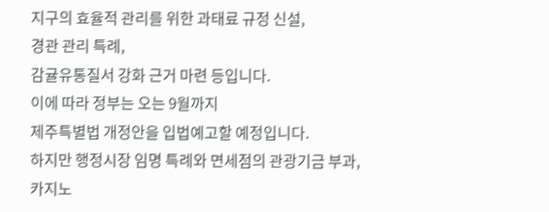지구의 효율적 관리를 위한 과태료 규정 신설,
경관 관리 특례,
감귤유통질서 강화 근거 마련 등입니다.
이에 따라 정부는 오는 9월까지
제주특별법 개정안을 입법예고할 예정입니다.
하지만 행정시장 임명 특례와 면세점의 관광기금 부과,
카지노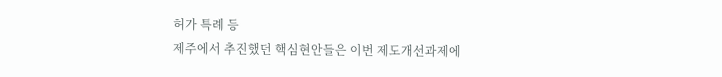허가 특례 등
제주에서 추진했던 핵심현안들은 이번 제도개선과제에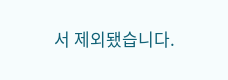서 제외됐습니다.